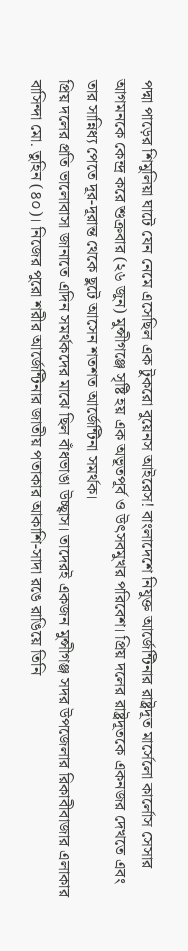পদ্মা পাড়ের শিমুলিয়া ঘাটে যেন নেমে এসেছিল এক টুকরো বুয়েনস আইরেস! বাংলাদেশে নিযুক্ত আর্জেন্টিনার রাষ্ট্রদূত মার্সেলো কার্লোস সেসার আগমনকে কেন্দ্র করে শুক্রবার (২৬ জুন) মুন্সীগঞ্জে সৃষ্টি হয় এক অভূতপূর্ব ও উৎসবমুখর পরিবেশ। প্রিয় দলের রাষ্ট্রদূতকে একনজর দেখতে এবং তার সান্নিধ্য পেতে দূর-দূরান্ত থেকে ছুটে আসেন শতশত আর্জেন্টিনা সমর্থক।
প্রিয় দলের প্রতি ভালোবাসা জানাতে এদিন সমর্থকদের মাঝে ছিল বাঁধভাঙা উচ্ছ্বাস। তাদেরই একজন মুন্সীগঞ্জ সদর উপজেলার রিকাবীবাজার এলাকার বাসিন্দা মো. তুহিন (৪০)। নিজের পুরো শরীর আর্জেন্টিনার জাতীয় পতাকার আকাশি-সাদা রঙে রাঙিয়ে তিনি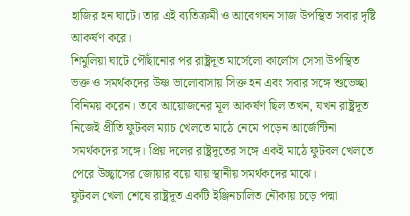হাজির হন ঘাটে। তার এই ব্যতিক্রমী ও আবেগঘন সাজ উপস্থিত সবার দৃষ্টি আকর্ষণ করে।
শিমুলিয়া ঘাটে পৌঁছানোর পর রাষ্ট্রদূত মার্সেলো কার্লোস সেসা উপস্থিত ভক্ত ও সমর্থকদের উষ্ণ ভালোবাসায় সিক্ত হন এবং সবার সঙ্গে শুভেচ্ছা বিনিময় করেন। তবে আয়োজনের মূল আকর্ষণ ছিল তখন, যখন রাষ্ট্রদূত নিজেই প্রীতি ফুটবল ম্যাচ খেলতে মাঠে নেমে পড়েন আর্জেন্টিনা সমর্থকদের সঙ্গে। প্রিয় দলের রাষ্ট্রদূতের সঙ্গে একই মাঠে ফুটবল খেলতে পেরে উচ্ছ্বাসের জোয়ার বয়ে যায় স্থানীয় সমর্থকদের মাঝে।
ফুটবল খেলা শেষে রাষ্ট্রদূত একটি ইঞ্জিনচালিত নৌকায় চড়ে পদ্মা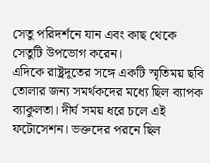সেতু পরিদর্শনে যান এবং কাছ থেকে সেতুটি উপভোগ করেন।
এদিকে রাষ্ট্রদূতের সঙ্গে একটি স্মৃতিময় ছবি তোলার জন্য সমর্থকদের মধ্যে ছিল ব্যাপক ব্যাকুলতা। দীর্ঘ সময় ধরে চলে এই ফটোসেশন। ভক্তদের পরনে ছিল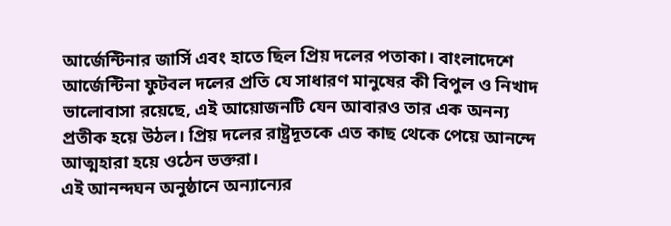আর্জেন্টিনার জার্সি এবং হাতে ছিল প্রিয় দলের পতাকা। বাংলাদেশে আর্জেন্টিনা ফুটবল দলের প্রতি যে সাধারণ মানুষের কী বিপুল ও নিখাদ ভালোবাসা রয়েছে, এই আয়োজনটি যেন আবারও তার এক অনন্য প্রতীক হয়ে উঠল। প্রিয় দলের রাষ্ট্রদূতকে এত কাছ থেকে পেয়ে আনন্দে আত্মহারা হয়ে ওঠেন ভক্তরা।
এই আনন্দঘন অনুষ্ঠানে অন্যান্যের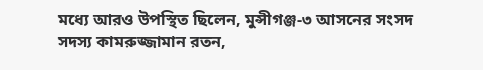মধ্যে আরও উপস্থিত ছিলেন, মুন্সীগঞ্জ-৩ আসনের সংসদ সদস্য কামরুজ্জামান রতন,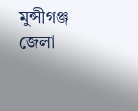মুন্সীগঞ্জ জেলা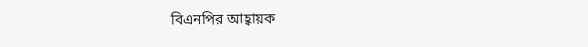বিএনপির আহ্বায়ক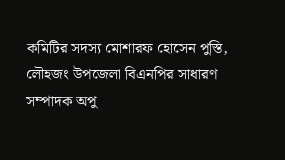কমিটির সদস্য মোশারফ হোসেন পুস্তি, লৌহজং উপজেলা বিএনপির সাধারণ সম্পাদক অপু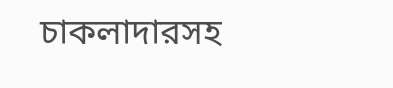চাকলাদারসহ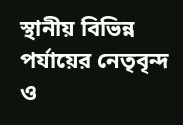স্থানীয় বিভিন্ন পর্যায়ের নেতৃবৃন্দ ও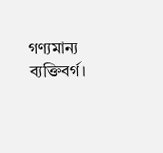গণ্যমান্য ব্যক্তিবর্গ।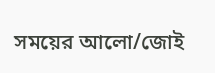সময়ের আলো/জোই